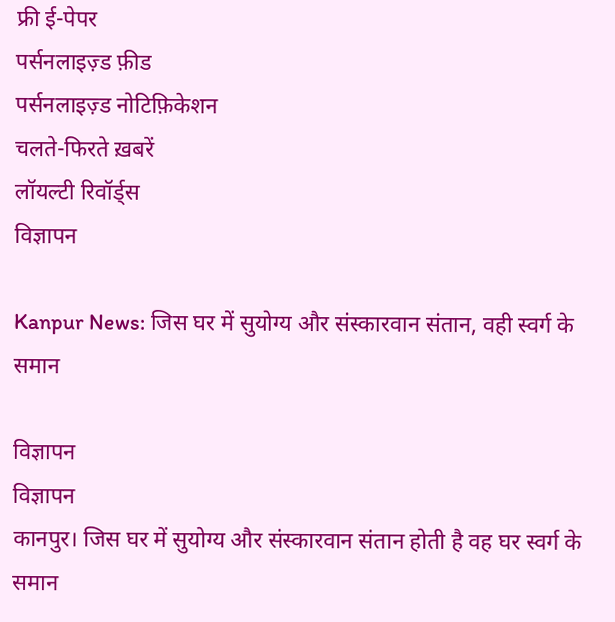फ्री ई-पेपर
पर्सनलाइज़्ड फ़ीड
पर्सनलाइज़्ड नोटिफ़िकेशन
चलते-फिरते ख़बरें
लॉयल्टी रिवॉर्ड्स
विज्ञापन

Kanpur News: जिस घर में सुयोग्य और संस्कारवान संतान, वही स्वर्ग के समान

विज्ञापन
विज्ञापन
कानपुर। जिस घर में सुयोग्य और संस्कारवान संतान होती है वह घर स्वर्ग के समान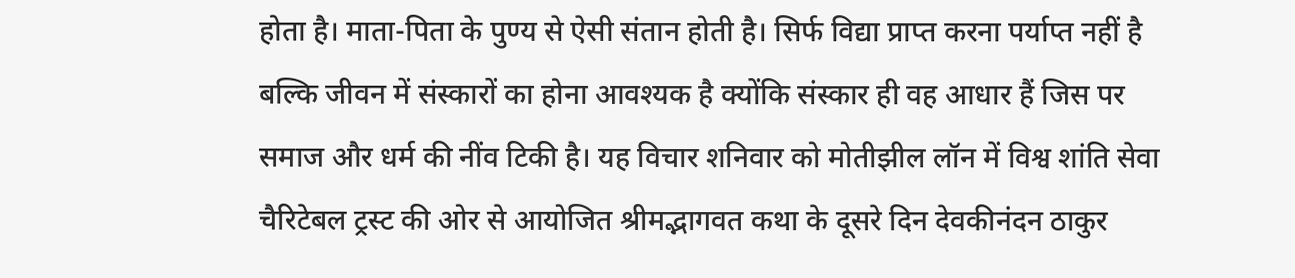होता है। माता-पिता के पुण्य से ऐसी संतान होती है। सिर्फ विद्या प्राप्त करना पर्याप्त नहीं है बल्कि जीवन में संस्कारों का होना आवश्यक है क्योंकि संस्कार ही वह आधार हैं जिस पर समाज और धर्म की नींव टिकी है। यह विचार शनिवार को मोतीझील लॉन में विश्व शांति सेवा चैरिटेबल ट्रस्ट की ओर से आयोजित श्रीमद्भागवत कथा के दूसरे दिन देवकीनंदन ठाकुर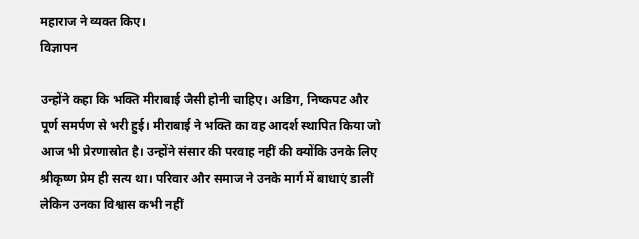महाराज ने व्यक्त किए।
विज्ञापन

उन्होंने कहा कि भक्ति मीराबाई जैसी होनी चाहिए। अडिग, निष्कपट और पूर्ण समर्पण से भरी हुई। मीराबाई ने भक्ति का वह आदर्श स्थापित किया जो आज भी प्रेरणास्रोत है। उन्होंने संसार की परवाह नहीं की क्योंकि उनके लिए श्रीकृष्ण प्रेम ही सत्य था। परिवार और समाज ने उनके मार्ग में बाधाएं डालीं लेकिन उनका विश्वास कभी नहीं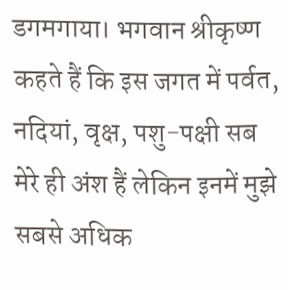डगमगाया। भगवान श्रीकृष्ण कहते हैं कि इस जगत में पर्वत, नदियां, वृक्ष, पशु-पक्षी सब मेरे ही अंश हैं लेकिन इनमें मुझे सबसे अधिक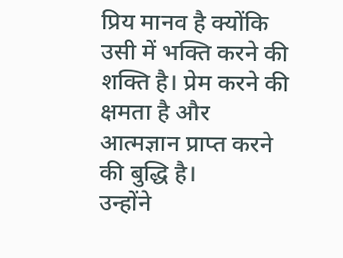प्रिय मानव है क्योंकि उसी में भक्ति करने की शक्ति है। प्रेम करने की क्षमता है और आत्मज्ञान प्राप्त करने की बुद्धि है।
उन्होंने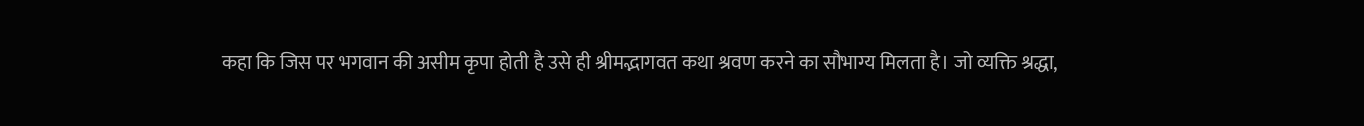कहा कि जिस पर भगवान की असीम कृपा होती है उसे ही श्रीमद्भागवत कथा श्रवण करने का सौभाग्य मिलता है। जो व्यक्ति श्रद्धा,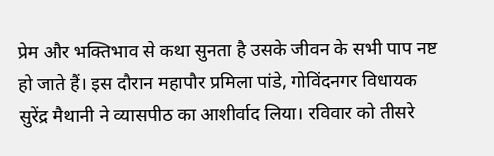प्रेम और भक्तिभाव से कथा सुनता है उसके जीवन के सभी पाप नष्ट हो जाते हैं। इस दौरान महापौर प्रमिला पांडे, गोविंदनगर विधायक सुरेंद्र मैथानी ने व्यासपीठ का आशीर्वाद लिया। रविवार को तीसरे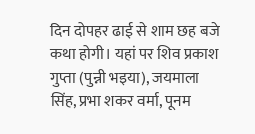दिन दोपहर ढाई से शाम छह बजे कथा होगी। यहां पर शिव प्रकाश गुप्ता (पुन्नी भइया), जयमाला सिंह, प्रभा शकर वर्मा, पूनम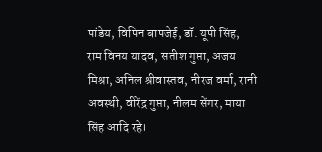पांडेय, विपिन बापजेई, डॉ. यूपी सिंह, राम विनय यादव, सतीश गुप्ता, अजय मिश्रा, अनिल श्रीवास्तव, नीरज वर्मा, रानी अवस्थी, वीरेंद्र गुप्ता, नीलम सेंगर, माया सिंह आदि रहे।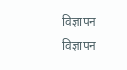विज्ञापन
विज्ञापन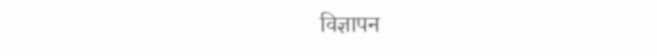विज्ञापन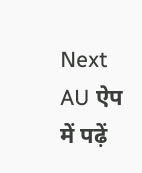Next
AU ऐप में पढ़ें